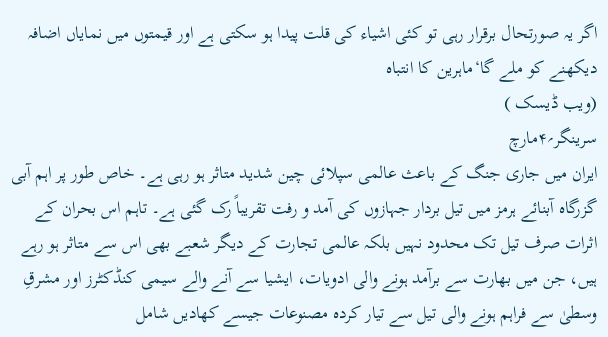اگر یہ صورتحال برقرار رہی تو کئی اشیاء کی قلت پیدا ہو سکتی ہے اور قیمتوں میں نمایاں اضافہ دیکھنے کو ملے گا‘ماہرین کا انتباہ
(ویب ڈیسک )
سرینگر؍۴مارچ
ایران میں جاری جنگ کے باعث عالمی سپلائی چین شدید متاثر ہو رہی ہے۔ خاص طور پر اہم آبی گزرگاہ آبنائے ہرمز میں تیل بردار جہازوں کی آمد و رفت تقریباً رک گئی ہے۔ تاہم اس بحران کے اثرات صرف تیل تک محدود نہیں بلکہ عالمی تجارت کے دیگر شعبے بھی اس سے متاثر ہو رہے ہیں، جن میں بھارت سے برآمد ہونے والی ادویات، ایشیا سے آنے والے سیمی کنڈکٹرز اور مشرقِ وسطیٰ سے فراہم ہونے والی تیل سے تیار کردہ مصنوعات جیسے کھادیں شامل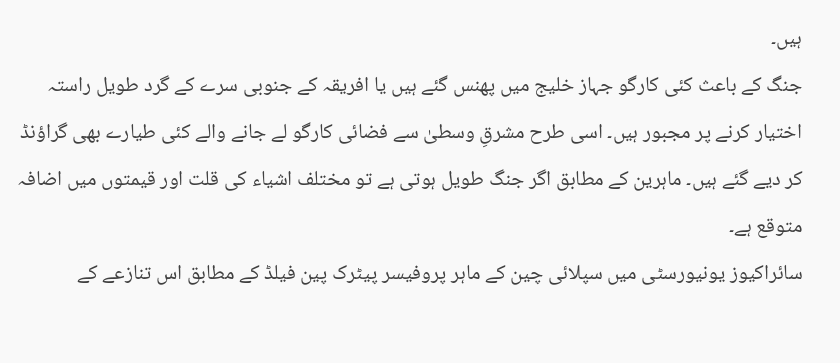ہیں۔
جنگ کے باعث کئی کارگو جہاز خلیج میں پھنس گئے ہیں یا افریقہ کے جنوبی سرے کے گرد طویل راستہ اختیار کرنے پر مجبور ہیں۔ اسی طرح مشرقِ وسطیٰ سے فضائی کارگو لے جانے والے کئی طیارے بھی گراؤنڈ کر دیے گئے ہیں۔ ماہرین کے مطابق اگر جنگ طویل ہوتی ہے تو مختلف اشیاء کی قلت اور قیمتوں میں اضافہ متوقع ہے۔
سائراکیوز یونیورسٹی میں سپلائی چین کے ماہر پروفیسر پیٹرک پین فیلڈ کے مطابق اس تنازعے کے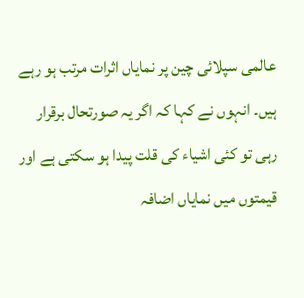عالمی سپلائی چین پر نمایاں اثرات مرتب ہو رہے ہیں۔ انہوں نے کہا کہ اگر یہ صورتحال برقرار رہی تو کئی اشیاء کی قلت پیدا ہو سکتی ہے اور قیمتوں میں نمایاں اضافہ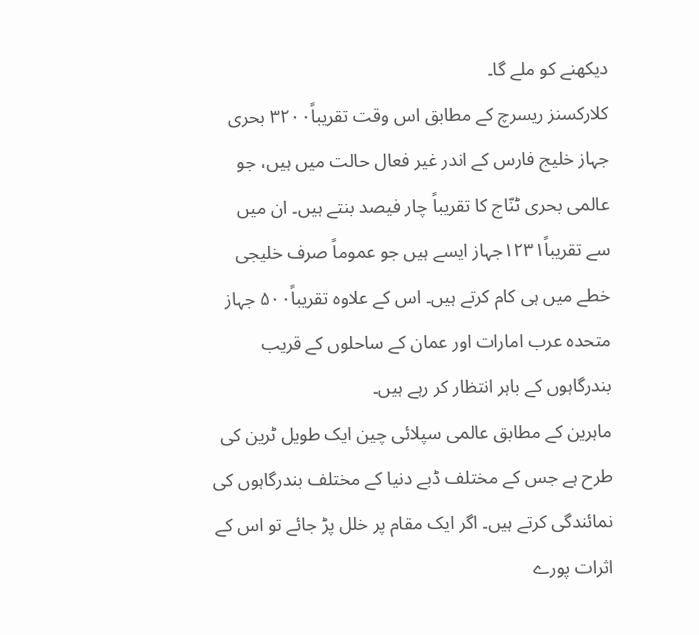دیکھنے کو ملے گا۔
کلارکسنز ریسرچ کے مطابق اس وقت تقریباً۳۲۰۰ بحری جہاز خلیج فارس کے اندر غیر فعال حالت میں ہیں، جو عالمی بحری ٹنّاج کا تقریباً چار فیصد بنتے ہیں۔ ان میں سے تقریباً۱۲۳۱جہاز ایسے ہیں جو عموماً صرف خلیجی خطے میں ہی کام کرتے ہیں۔ اس کے علاوہ تقریباً۵۰۰ جہاز متحدہ عرب امارات اور عمان کے ساحلوں کے قریب بندرگاہوں کے باہر انتظار کر رہے ہیں۔
ماہرین کے مطابق عالمی سپلائی چین ایک طویل ٹرین کی طرح ہے جس کے مختلف ڈبے دنیا کے مختلف بندرگاہوں کی نمائندگی کرتے ہیں۔ اگر ایک مقام پر خلل پڑ جائے تو اس کے اثرات پورے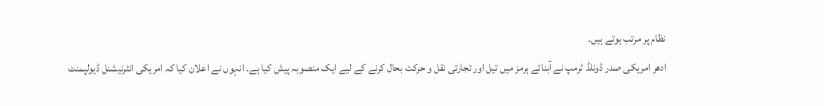نظام پر مرتب ہوتے ہیں۔
ادھر امریکی صدر ڈونلڈ ٹرمپ نے آبنائے ہرمز میں تیل اور تجارتی نقل و حرکت بحال کرنے کے لیے ایک منصوبہ پیش کیا ہے۔ انہوں نے اعلان کیا کہ امریکی انٹرنیشنل ڈیولپمنٹ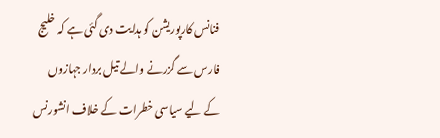فنانس کارپوریشن کو ہدایت دی گئی ہے کہ خلیج فارس سے گزرنے والے تیل بردار جہازوں کے لیے سیاسی خطرات کے خلاف انشورنس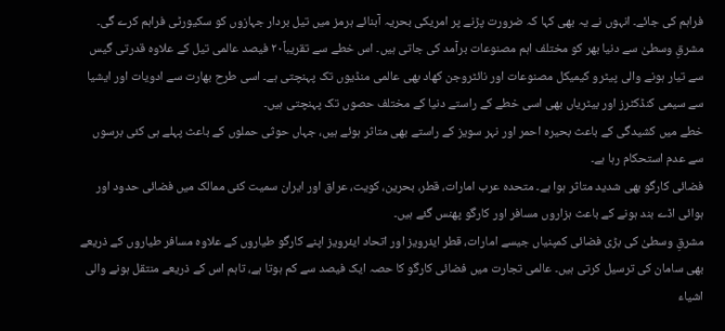فراہم کی جائے۔ انہوں نے یہ بھی کہا کہ ضرورت پڑنے پر امریکی بحریہ آبنائے ہرمز میں تیل بردار جہازوں کو سکیورٹی فراہم کرے گی۔
مشرقِ وسطیٰ سے دنیا بھر کو مختلف اہم مصنوعات برآمد کی جاتی ہیں۔ اس خطے سے تقریباً۲۰ فیصد عالمی تیل کے علاوہ قدرتی گیس سے تیار ہونے والی پیٹرو کیمیکل مصنوعات اور نائٹروجن کھاد بھی عالمی منڈیوں تک پہنچتی ہے۔ اسی طرح بھارت سے ادویات اور ایشیا سے سیمی کنڈکٹرز اور بیٹریاں بھی اسی خطے کے راستے دنیا کے مختلف حصوں تک پہنچتی ہیں۔
خطے میں کشیدگی کے باعث بحیرہ احمر اور نہر سویز کے راستے بھی متاثر ہوئے ہیں، جہاں حوثی حملوں کے باعث پہلے ہی کئی برسوں سے عدم استحکام رہا ہے۔
فضائی کارگو بھی شدید متاثر ہوا ہے۔ متحدہ عرب امارات، قطر، بحرین، کویت، عراق اور ایران سمیت کئی ممالک میں فضائی حدود اور ہوائی اڈے بند ہونے کے باعث ہزاروں مسافر اور کارگو پھنس گئے ہیں۔
مشرقِ وسطیٰ کی بڑی فضائی کمپنیاں جیسے امارات، قطر ایئرویز اور اتحاد ایئرویز اپنے کارگو طیاروں کے علاوہ مسافر طیاروں کے ذریعے بھی سامان کی ترسیل کرتی ہیں۔ عالمی تجارت میں فضائی کارگو کا حصہ ایک فیصد سے کم ہوتا ہے، تاہم اس کے ذریعے منتقل ہونے والی اشیاء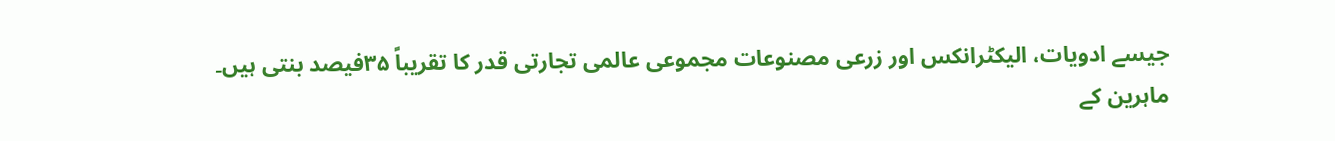جیسے ادویات، الیکٹرانکس اور زرعی مصنوعات مجموعی عالمی تجارتی قدر کا تقریباً ۳۵فیصد بنتی ہیں۔
ماہرین کے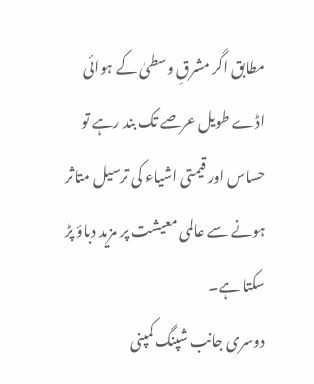مطابق اگر مشرقِ وسطیٰ کے ہوائی اڈے طویل عرصے تک بند رہے تو حساس اور قیمتی اشیاء کی ترسیل متاثر ہونے سے عالمی معیشت پر مزید دباؤ پڑ سکتا ہے۔
دوسری جانب شپنگ کمپنی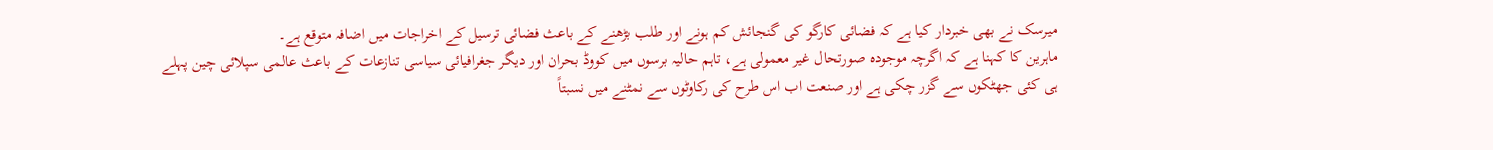میرسک نے بھی خبردار کیا ہے کہ فضائی کارگو کی گنجائش کم ہونے اور طلب بڑھنے کے باعث فضائی ترسیل کے اخراجات میں اضافہ متوقع ہے۔
ماہرین کا کہنا ہے کہ اگرچہ موجودہ صورتحال غیر معمولی ہے، تاہم حالیہ برسوں میں کووڈ بحران اور دیگر جغرافیائی سیاسی تنازعات کے باعث عالمی سپلائی چین پہلے ہی کئی جھٹکوں سے گزر چکی ہے اور صنعت اب اس طرح کی رکاوٹوں سے نمٹنے میں نسبتاً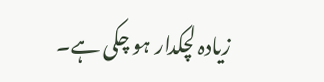زیادہ لچکدار ہو چکی ہے۔